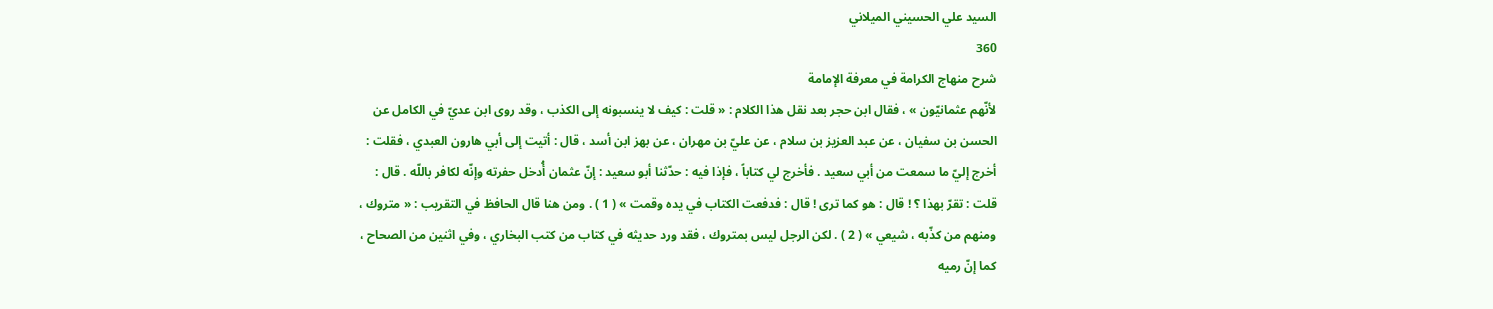السيد علي الحسيني الميلاني
360
شرح منهاج الكرامة في معرفة الإمامة
لأنّهم عثمانيّون » ، فقال ابن حجر بعد نقل هذا الكلام : « قلت : كيف لا ينسبونه إلى الكذب ، وقد روى ابن عديّ في الكامل عن الحسن بن سفيان ، عن عبد العزيز بن سلام ، عن عليّ بن مهران ، عن بهز ابن أسد ، قال : أتيت إلى أبي هارون العبدي ، فقلت : أخرج إليّ ما سمعت من أبي سعيد . فأخرج لي كتاباً ، فإذا فيه : حدّثنا أبو سعيد : إنّ عثمان أُدخل حفرته وإنّه لكافر باللّه . قال : قلت : تقرّ بهذا ؟ ! قال : هو كما ترى ! قال : فدفعت الكتاب في يده وقمت » ( 1 ) . ومن هنا قال الحافظ في التقريب : « متروك ، ومنهم من كذّبه ، شيعي » ( 2 ) . لكن الرجل ليس بمتروك ، فقد ورد حديثه في كتاب من كتب البخاري ، وفي اثنين من الصحاح ، كما إنّ رميه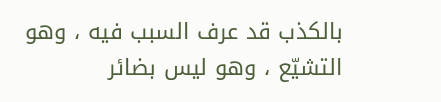بالكذب قد عرف السبب فيه ، وهو التشيّع ، وهو ليس بضائر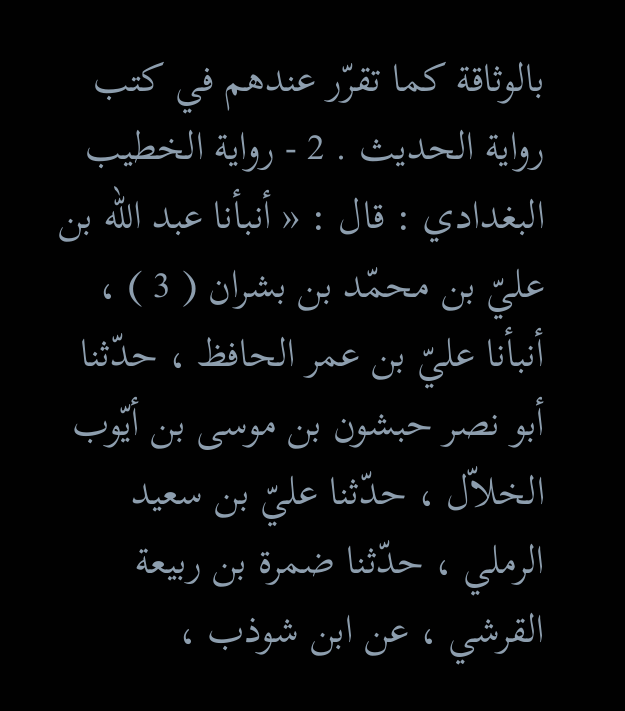بالوثاقة كما تقرّر عندهم في كتب رواية الحديث . 2 - رواية الخطيب البغدادي : قال : « أنبأنا عبد اللّه بن عليّ بن محمّد بن بشران ( 3 ) ، أنبأنا عليّ بن عمر الحافظ ، حدّثنا أبو نصر حبشون بن موسى بن أيّوب الخلاّل ، حدّثنا عليّ بن سعيد الرملي ، حدّثنا ضمرة بن ربيعة القرشي ، عن ابن شوذب ،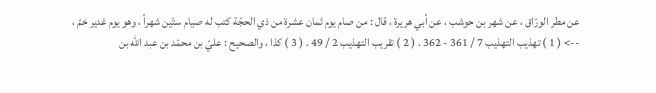عن مطر الورّاق ، عن شهر بن حوشب ، عن أبي هريرة ، قال : من صام يوم ثمان عشرة من ذي الحجّة كتب له صيام ستّين شهراً ، وهو يوم غدير خمّ ،
--> ( 1 ) تهذيب التهذيب 7 / 361 - 362 . ( 2 ) تقريب التهذيب 2 / 49 . ( 3 ) كذا ، والصحيح : عليّ بن محمّد بن عبد اللّه بن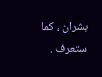بشران ، كما ستعرف .